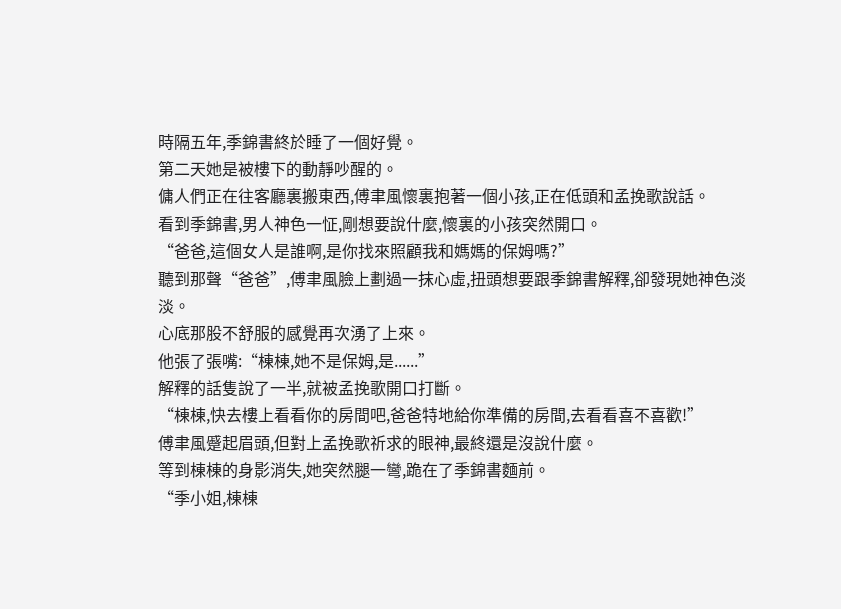時隔五年,季錦書終於睡了一個好覺。
第二天她是被樓下的動靜吵醒的。
傭人們正在往客廳裏搬東西,傅聿風懷裏抱著一個小孩,正在低頭和孟挽歌說話。
看到季錦書,男人神色一怔,剛想要說什麼,懷裏的小孩突然開口。
“爸爸,這個女人是誰啊,是你找來照顧我和媽媽的保姆嗎?”
聽到那聲“爸爸”,傅聿風臉上劃過一抹心虛,扭頭想要跟季錦書解釋,卻發現她神色淡淡。
心底那股不舒服的感覺再次湧了上來。
他張了張嘴:“棟棟,她不是保姆,是......”
解釋的話隻說了一半,就被孟挽歌開口打斷。
“棟棟,快去樓上看看你的房間吧,爸爸特地給你準備的房間,去看看喜不喜歡!”
傅聿風蹙起眉頭,但對上孟挽歌祈求的眼神,最終還是沒說什麼。
等到棟棟的身影消失,她突然腿一彎,跪在了季錦書麵前。
“季小姐,棟棟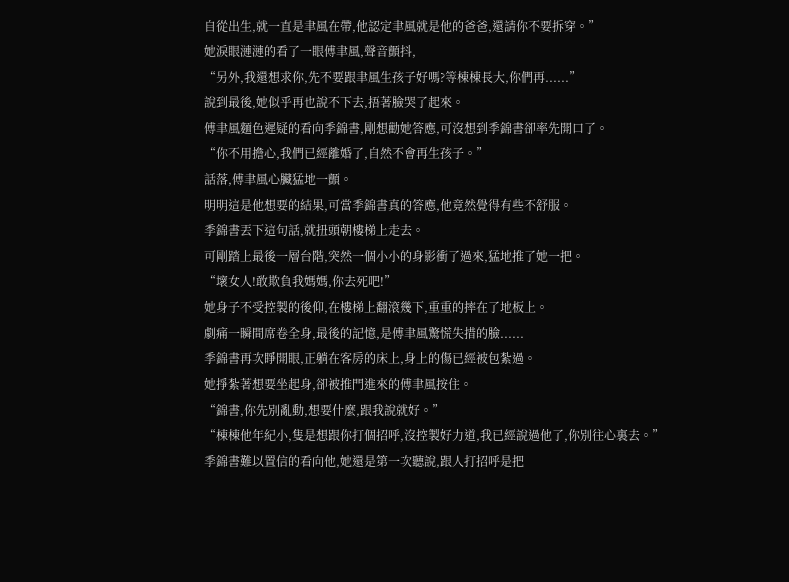自從出生,就一直是聿風在帶,他認定聿風就是他的爸爸,還請你不要拆穿。”
她淚眼漣漣的看了一眼傅聿風,聲音顫抖,
“另外,我還想求你,先不要跟聿風生孩子好嗎?等棟棟長大,你們再......”
說到最後,她似乎再也說不下去,捂著臉哭了起來。
傅聿風麵色遲疑的看向季錦書,剛想勸她答應,可沒想到季錦書卻率先開口了。
“你不用擔心,我們已經離婚了,自然不會再生孩子。”
話落,傅聿風心臟猛地一顫。
明明這是他想要的結果,可當季錦書真的答應,他竟然覺得有些不舒服。
季錦書丟下這句話,就扭頭朝樓梯上走去。
可剛踏上最後一層台階,突然一個小小的身影衝了過來,猛地推了她一把。
“壞女人!敢欺負我媽媽,你去死吧!”
她身子不受控製的後仰,在樓梯上翻滾幾下,重重的摔在了地板上。
劇痛一瞬間席卷全身,最後的記憶,是傅聿風驚慌失措的臉......
季錦書再次睜開眼,正躺在客房的床上,身上的傷已經被包紮過。
她掙紮著想要坐起身,卻被推門進來的傅聿風按住。
“錦書,你先別亂動,想要什麼,跟我說就好。”
“棟棟他年紀小,隻是想跟你打個招呼,沒控製好力道,我已經說過他了,你別往心裏去。”
季錦書難以置信的看向他,她還是第一次聽說,跟人打招呼是把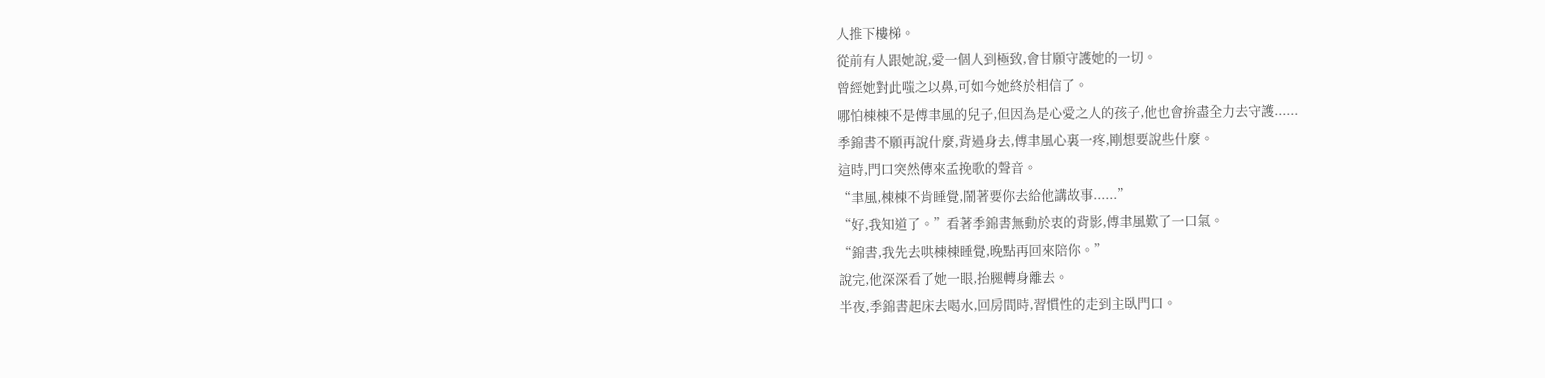人推下樓梯。
從前有人跟她說,愛一個人到極致,會甘願守護她的一切。
曾經她對此嗤之以鼻,可如今她終於相信了。
哪怕棟棟不是傅聿風的兒子,但因為是心愛之人的孩子,他也會拚盡全力去守護......
季錦書不願再說什麼,背過身去,傅聿風心裏一疼,剛想要說些什麼。
這時,門口突然傳來孟挽歌的聲音。
“聿風,棟棟不肯睡覺,鬧著要你去給他講故事......”
“好,我知道了。”看著季錦書無動於衷的背影,傅聿風歎了一口氣。
“錦書,我先去哄棟棟睡覺,晚點再回來陪你。”
說完,他深深看了她一眼,抬腿轉身離去。
半夜,季錦書起床去喝水,回房間時,習慣性的走到主臥門口。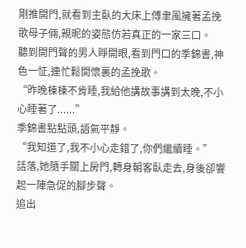剛推開門,就看到主臥的大床上傅聿風擁著孟挽歌母子倆,親昵的姿態仿若真正的一家三口。
聽到開門聲的男人睜開眼,看到門口的季錦書,神色一怔,連忙鬆開懷裏的孟挽歌。
“昨晚棟棟不肯睡,我給他講故事講到太晚,不小心睡著了......”
季錦書點點頭,語氣平靜。
“我知道了,我不小心走錯了,你們繼續睡。”
話落,她隨手關上房門,轉身朝客臥走去,身後卻響起一陣急促的腳步聲。
追出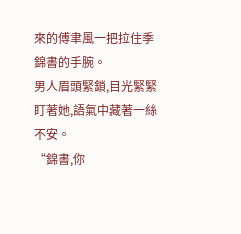來的傅聿風一把拉住季錦書的手腕。
男人眉頭緊鎖,目光緊緊盯著她,語氣中藏著一絲不安。
“錦書,你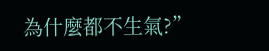為什麼都不生氣?”